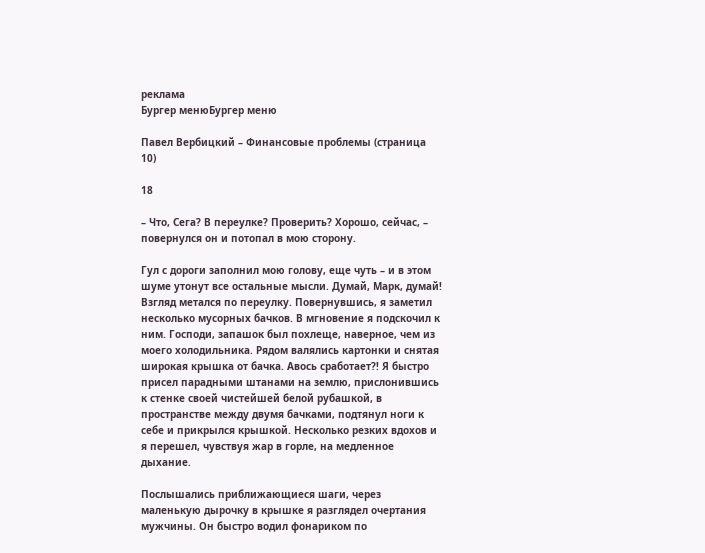реклама
Бургер менюБургер меню

Павел Вербицкий – Финансовые проблемы (страница 10)

18

– Что, Сега? В переулке? Проверить? Хорошо, сейчас, – повернулся он и потопал в мою сторону.

Гул с дороги заполнил мою голову, еще чуть – и в этом шуме утонут все остальные мысли. Думай, Марк, думай! Взгляд метался по переулку. Повернувшись, я заметил несколько мусорных бачков. В мгновение я подскочил к ним. Господи, запашок был похлеще, наверное, чем из моего холодильника. Рядом валялись картонки и снятая широкая крышка от бачка. Авось сработает?! Я быстро присел парадными штанами на землю, прислонившись к стенке своей чистейшей белой рубашкой, в пространстве между двумя бачками, подтянул ноги к себе и прикрылся крышкой. Несколько резких вдохов и я перешел, чувствуя жар в горле, на медленное дыхание.

Послышались приближающиеся шаги, через маленькую дырочку в крышке я разглядел очертания мужчины. Он быстро водил фонариком по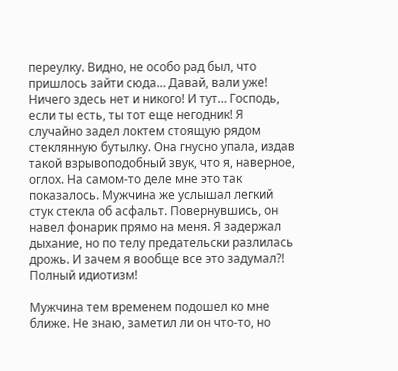переулку. Видно, не особо рад был, что пришлось зайти сюда… Давай, вали уже! Ничего здесь нет и никого! И тут… Господь, если ты есть, ты тот еще негодник! Я случайно задел локтем стоящую рядом стеклянную бутылку. Она гнусно упала, издав такой взрывоподобный звук, что я, наверное, оглох. На самом-то деле мне это так показалось. Мужчина же услышал легкий стук стекла об асфальт. Повернувшись, он навел фонарик прямо на меня. Я задержал дыхание, но по телу предательски разлилась дрожь. И зачем я вообще все это задумал?! Полный идиотизм!

Мужчина тем временем подошел ко мне ближе. Не знаю, заметил ли он что-то, но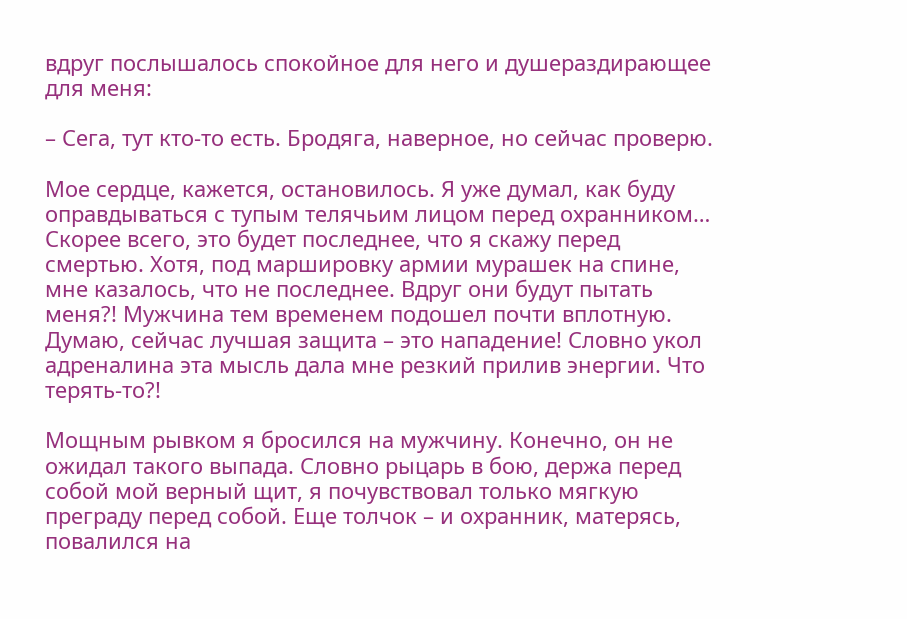вдруг послышалось спокойное для него и душераздирающее для меня:

– Сега, тут кто-то есть. Бродяга, наверное, но сейчас проверю.

Мое сердце, кажется, остановилось. Я уже думал, как буду оправдываться с тупым телячьим лицом перед охранником… Скорее всего, это будет последнее, что я скажу перед смертью. Хотя, под маршировку армии мурашек на спине, мне казалось, что не последнее. Вдруг они будут пытать меня?! Мужчина тем временем подошел почти вплотную. Думаю, сейчас лучшая защита – это нападение! Словно укол адреналина эта мысль дала мне резкий прилив энергии. Что терять-то?!

Мощным рывком я бросился на мужчину. Конечно, он не ожидал такого выпада. Словно рыцарь в бою, держа перед собой мой верный щит, я почувствовал только мягкую преграду перед собой. Еще толчок – и охранник, матерясь, повалился на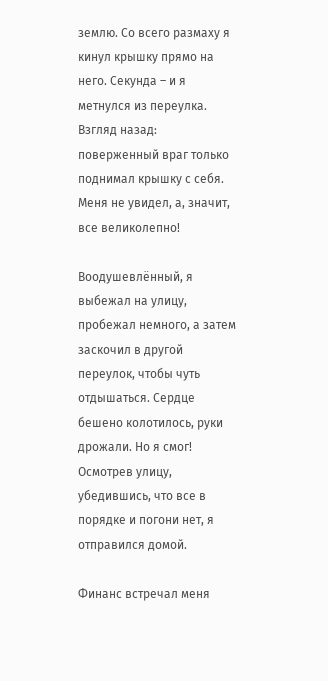землю. Со всего размаху я кинул крышку прямо на него. Секунда – и я метнулся из переулка. Взгляд назад: поверженный враг только поднимал крышку с себя. Меня не увидел, а, значит, все великолепно!

Воодушевлённый, я выбежал на улицу, пробежал немного, а затем заскочил в другой переулок, чтобы чуть отдышаться. Сердце бешено колотилось, руки дрожали. Но я смог! Осмотрев улицу, убедившись, что все в порядке и погони нет, я отправился домой.

Финанс встречал меня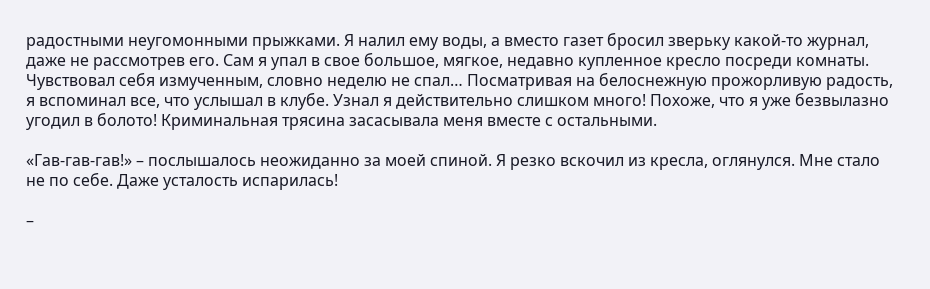радостными неугомонными прыжками. Я налил ему воды, а вместо газет бросил зверьку какой-то журнал, даже не рассмотрев его. Сам я упал в свое большое, мягкое, недавно купленное кресло посреди комнаты. Чувствовал себя измученным, словно неделю не спал… Посматривая на белоснежную прожорливую радость, я вспоминал все, что услышал в клубе. Узнал я действительно слишком много! Похоже, что я уже безвылазно угодил в болото! Криминальная трясина засасывала меня вместе с остальными.

«Гав-гав-гав!» – послышалось неожиданно за моей спиной. Я резко вскочил из кресла, оглянулся. Мне стало не по себе. Даже усталость испарилась!

–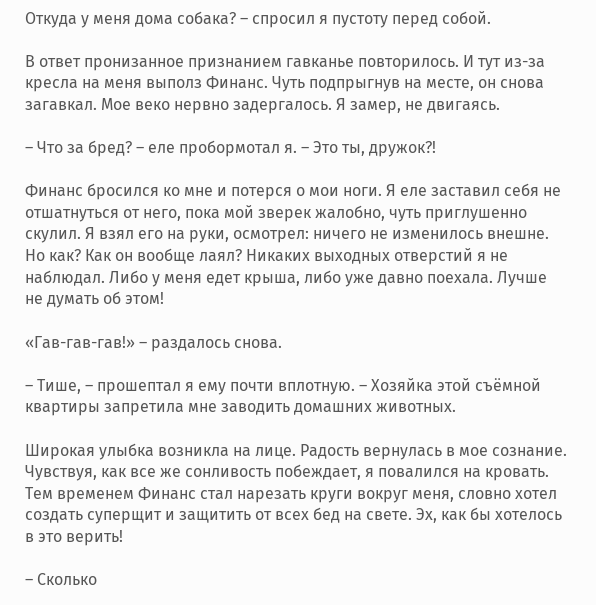Откуда у меня дома собака? – спросил я пустоту перед собой.

В ответ пронизанное признанием гавканье повторилось. И тут из-за кресла на меня выполз Финанс. Чуть подпрыгнув на месте, он снова загавкал. Мое веко нервно задергалось. Я замер, не двигаясь.

– Что за бред? – еле пробормотал я. – Это ты, дружок?!

Финанс бросился ко мне и потерся о мои ноги. Я еле заставил себя не отшатнуться от него, пока мой зверек жалобно, чуть приглушенно скулил. Я взял его на руки, осмотрел: ничего не изменилось внешне. Но как? Как он вообще лаял? Никаких выходных отверстий я не наблюдал. Либо у меня едет крыша, либо уже давно поехала. Лучше не думать об этом!

«Гав-гав-гав!» – раздалось снова.

– Тише, – прошептал я ему почти вплотную. – Хозяйка этой съёмной квартиры запретила мне заводить домашних животных.

Широкая улыбка возникла на лице. Радость вернулась в мое сознание. Чувствуя, как все же сонливость побеждает, я повалился на кровать. Тем временем Финанс стал нарезать круги вокруг меня, словно хотел создать суперщит и защитить от всех бед на свете. Эх, как бы хотелось в это верить!

– Сколько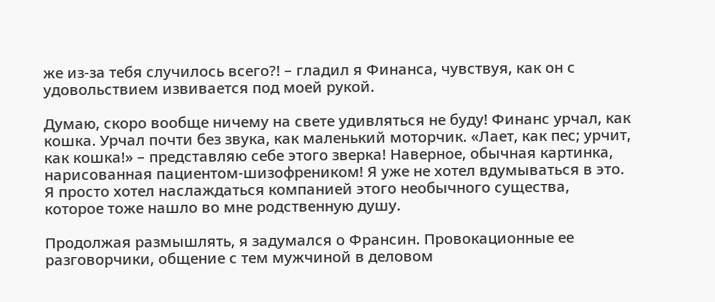же из-за тебя случилось всего?! – гладил я Финанса, чувствуя, как он с удовольствием извивается под моей рукой.

Думаю, скоро вообще ничему на свете удивляться не буду! Финанс урчал, как кошка. Урчал почти без звука, как маленький моторчик. «Лает, как пес; урчит, как кошка!» – представляю себе этого зверка! Наверное, обычная картинка, нарисованная пациентом-шизофреником! Я уже не хотел вдумываться в это. Я просто хотел наслаждаться компанией этого необычного существа, которое тоже нашло во мне родственную душу.

Продолжая размышлять, я задумался о Франсин. Провокационные ее разговорчики, общение с тем мужчиной в деловом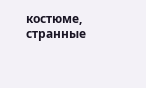костюме, странные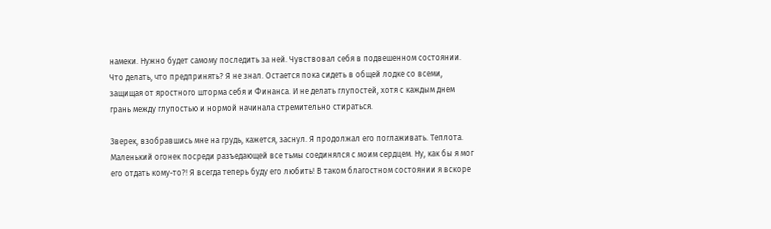намеки. Нужно будет самому последить за ней. Чувствовал себя в подвешенном состоянии. Что делать, что предпринять? Я не знал. Остается пока сидеть в общей лодке со всеми, защищая от яростного шторма себя и Финанса. И не делать глупостей, хотя с каждым днем грань между глупостью и нормой начинала стремительно стираться.

Зверек, взобравшись мне на грудь, кажется, заснул. Я продолжал его поглаживать. Теплота. Маленький огонек посреди разъедающей все тьмы соединялся с моим сердцем. Ну, как бы я мог его отдать кому-то?! Я всегда теперь буду его любить! В таком благостном состоянии я вскоре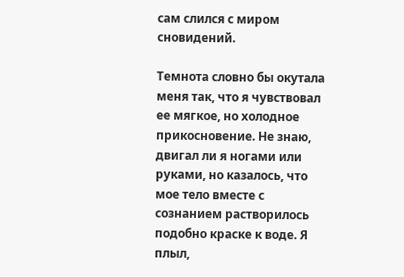сам слился с миром сновидений.

Темнота словно бы окутала меня так, что я чувствовал ее мягкое, но холодное прикосновение. Не знаю, двигал ли я ногами или руками, но казалось, что мое тело вместе с сознанием растворилось подобно краске к воде. Я плыл,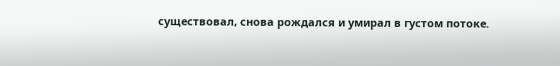существовал, снова рождался и умирал в густом потоке.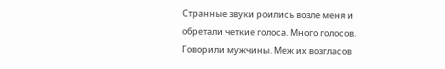Странные звуки роились возле меня и обретали четкие голоса. Много голосов. Говорили мужчины. Меж их возгласов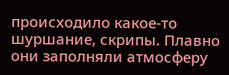происходило какое-то шуршание, скрипы. Плавно они заполняли атмосферу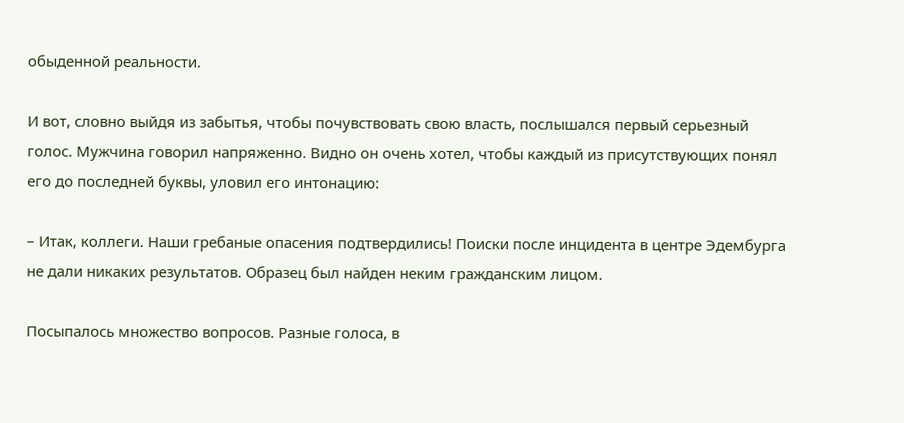обыденной реальности.

И вот, словно выйдя из забытья, чтобы почувствовать свою власть, послышался первый серьезный голос. Мужчина говорил напряженно. Видно он очень хотел, чтобы каждый из присутствующих понял его до последней буквы, уловил его интонацию:

– Итак, коллеги. Наши гребаные опасения подтвердились! Поиски после инцидента в центре Эдембурга не дали никаких результатов. Образец был найден неким гражданским лицом.

Посыпалось множество вопросов. Разные голоса, в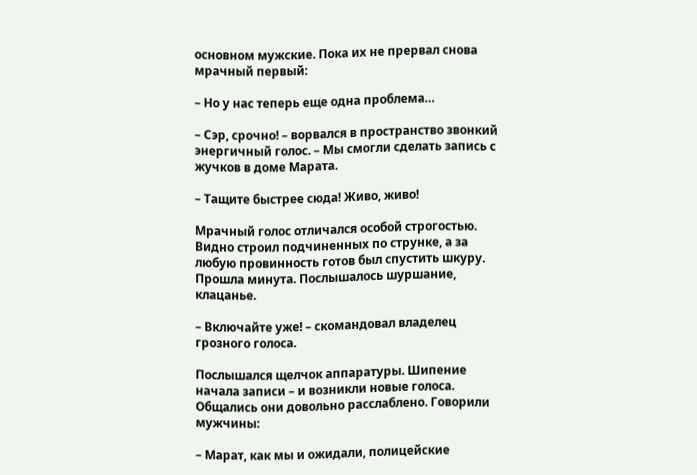основном мужские. Пока их не прервал снова мрачный первый:

– Но у нас теперь еще одна проблема…

– Сэр, срочно! – ворвался в пространство звонкий энергичный голос. – Мы смогли сделать запись с жучков в доме Марата.

– Тащите быстрее сюда! Живо, живо!

Мрачный голос отличался особой строгостью. Видно строил подчиненных по струнке, а за любую провинность готов был спустить шкуру. Прошла минута. Послышалось шуршание, клацанье.

– Включайте уже! – скомандовал владелец грозного голоса.

Послышался щелчок аппаратуры. Шипение начала записи – и возникли новые голоса. Общались они довольно расслаблено. Говорили мужчины:

– Марат, как мы и ожидали, полицейские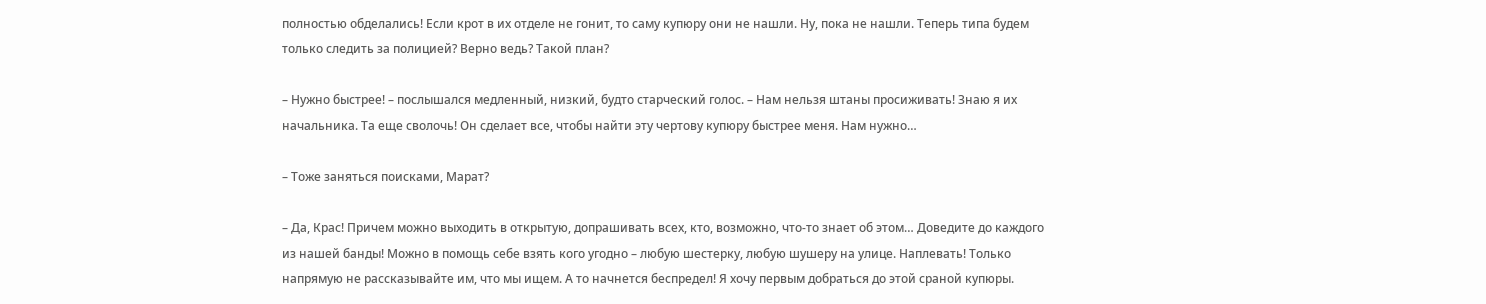полностью обделались! Если крот в их отделе не гонит, то саму купюру они не нашли. Ну, пока не нашли. Теперь типа будем только следить за полицией? Верно ведь? Такой план?

– Нужно быстрее! – послышался медленный, низкий, будто старческий голос. – Нам нельзя штаны просиживать! Знаю я их начальника. Та еще сволочь! Он сделает все, чтобы найти эту чертову купюру быстрее меня. Нам нужно…

– Тоже заняться поисками, Марат?

– Да, Крас! Причем можно выходить в открытую, допрашивать всех, кто, возможно, что-то знает об этом… Доведите до каждого из нашей банды! Можно в помощь себе взять кого угодно – любую шестерку, любую шушеру на улице. Наплевать! Только напрямую не рассказывайте им, что мы ищем. А то начнется беспредел! Я хочу первым добраться до этой сраной купюры.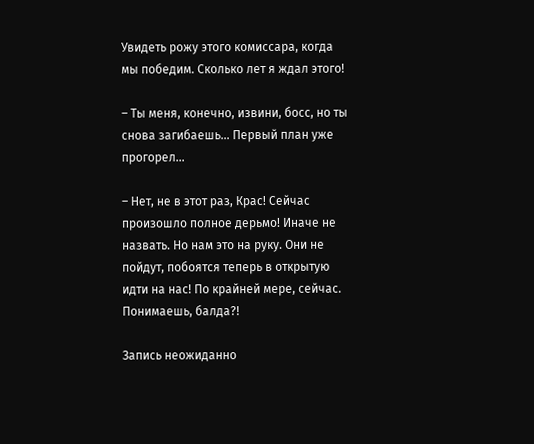Увидеть рожу этого комиссара, когда мы победим. Сколько лет я ждал этого!

– Ты меня, конечно, извини, босс, но ты снова загибаешь… Первый план уже прогорел…

– Нет, не в этот раз, Крас! Сейчас произошло полное дерьмо! Иначе не назвать. Но нам это на руку. Они не пойдут, побоятся теперь в открытую идти на нас! По крайней мере, сейчас. Понимаешь, балда?!

Запись неожиданно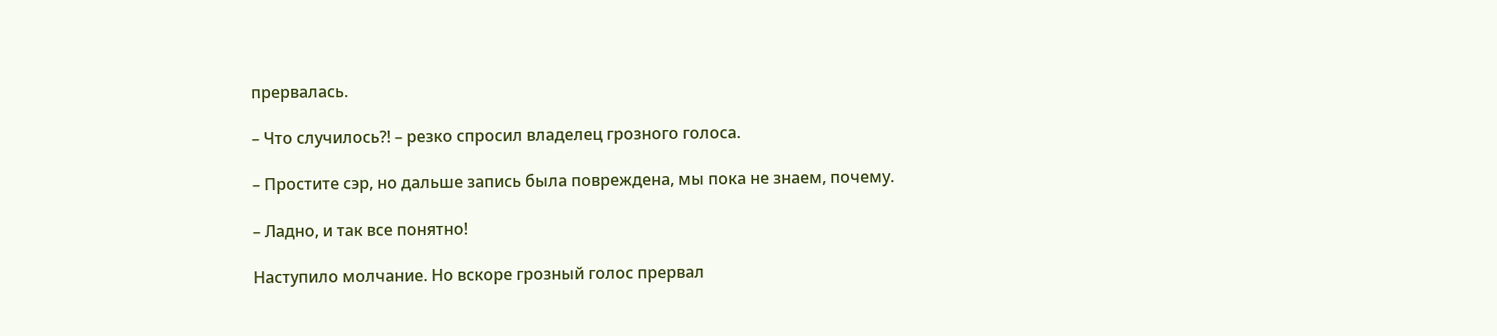прервалась.

– Что случилось?! – резко спросил владелец грозного голоса.

– Простите сэр, но дальше запись была повреждена, мы пока не знаем, почему.

– Ладно, и так все понятно!

Наступило молчание. Но вскоре грозный голос прервал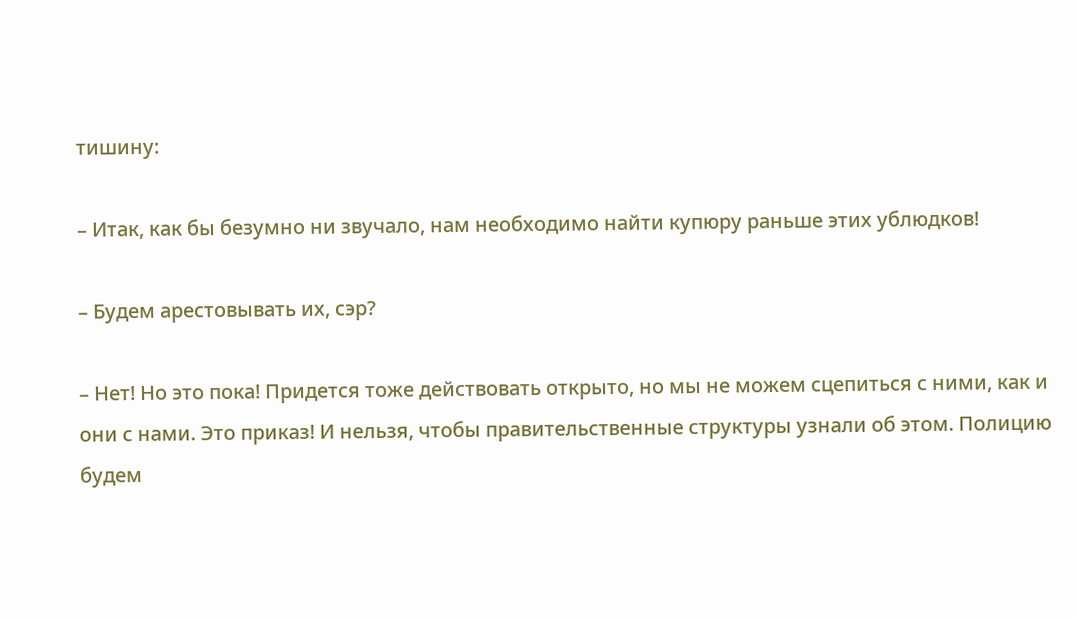тишину:

– Итак, как бы безумно ни звучало, нам необходимо найти купюру раньше этих ублюдков!

– Будем арестовывать их, сэр?

– Нет! Но это пока! Придется тоже действовать открыто, но мы не можем сцепиться с ними, как и они с нами. Это приказ! И нельзя, чтобы правительственные структуры узнали об этом. Полицию будем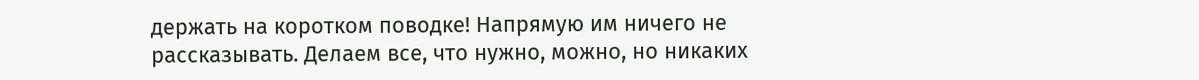держать на коротком поводке! Напрямую им ничего не рассказывать. Делаем все, что нужно, можно, но никаких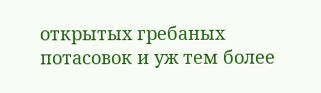открытых гребаных потасовок и уж тем более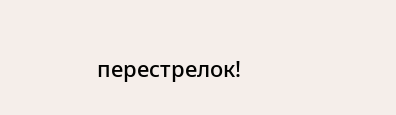перестрелок!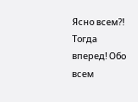Ясно всем?! Тогда вперед! Обо всем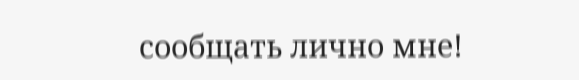сообщать лично мне!